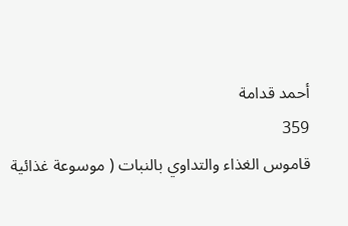أحمد قدامة
359
قاموس الغذاء والتداوي بالنبات ( موسوعة غذائية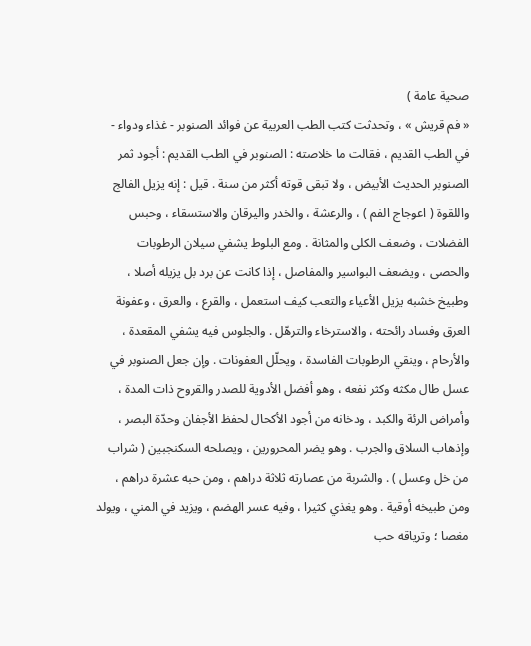صحية عامة )
« فم قريش » ، وتحدثت كتب الطب العربية عن فوائد الصنوبر - غذاء ودواء - في الطب القديم ، فقالت ما خلاصته : الصنوبر في الطب القديم : أجود ثمر الصنوبر الحديث الأبيض ، ولا تبقى قوته أكثر من سنة . قيل : إنه يزيل الفالج واللقوة ( اعوجاج الفم ) ، والرعشة ، والخدر واليرقان والاستسقاء ، وحبس الفضلات ، وضعف الكلى والمثانة . ومع البلوط يشفي سيلان الرطوبات والحصى ، ويضعف البواسير والمفاصل ، إذا كانت عن برد بل يزيله أصلا ، وطبيخ خشبه يزيل الأعياء والتعب كيف استعمل ، والقرع ، والعرق ، وعفونة العرق وفساد رائحته ، والاسترخاء والترهّل . والجلوس فيه يشفي المقعدة ، والأرحام ، وينقي الرطوبات الفاسدة ، ويحلّل العفونات . وإن جعل الصنوبر في عسل طال مكثه وكثر نفعه ، وهو أفضل الأدوية للصدر والقروح ذات المدة ، وأمراض الرئة والكبد ، ودخانه من أجود الأكحال لحفظ الأجفان وحدّة البصر ، وإذهاب السلاق والجرب . وهو يضر المحرورين ، ويصلحه السكنجبين ( شراب من خل وعسل ) . والشربة من عصارته ثلاثة دراهم ، ومن حبه عشرة دراهم ، ومن طبيخه أوقية . وهو يغذي كثيرا ، وفيه عسر الهضم ، ويزيد في المني ، ويولد مغصا ؛ وترياقه حب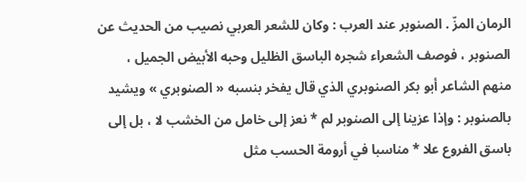الرمان المزّ . الصنوبر عند العرب : وكان للشعر العربي نصيب من الحديث عن الصنوبر ، فوصف الشعراء شجره الباسق الظليل وحبه الأبيض الجميل ، منهم الشاعر أبو بكر الصنوبري الذي قال يفخر بنسبه « الصنوبري » ويشيد بالصنوبر : وإذا عزينا إلى الصنوبر لم * نعز إلى خامل من الخشب لا ، بل إلى باسق الفروع علا * مناسبا في أرومة الحسب مثل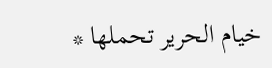خيام الحرير تحملها *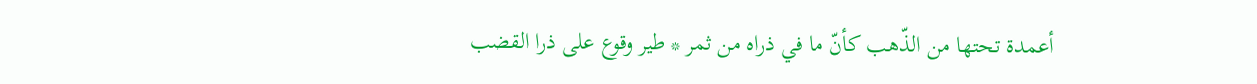أعمدة تحتها من الذّهب كأنّ ما في ذراه من ثمر * طير وقوع على ذرا القضب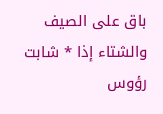باق على الصيف والشتاء إذا * شابت رؤوس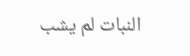النبات لم يشب